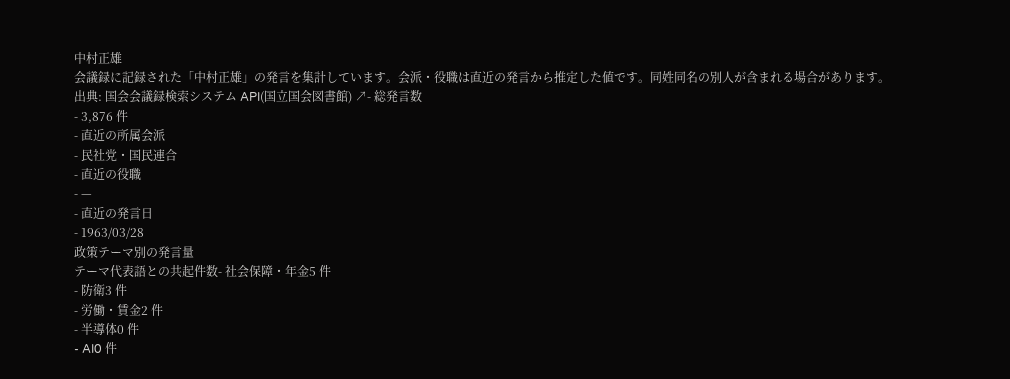中村正雄
会議録に記録された「中村正雄」の発言を集計しています。会派・役職は直近の発言から推定した値です。同姓同名の別人が含まれる場合があります。
出典: 国会会議録検索システム API(国立国会図書館) ↗- 総発言数
- 3,876 件
- 直近の所属会派
- 民社党・国民連合
- 直近の役職
- —
- 直近の発言日
- 1963/03/28
政策テーマ別の発言量
テーマ代表語との共起件数- 社会保障・年金5 件
- 防衛3 件
- 労働・賃金2 件
- 半導体0 件
- AI0 件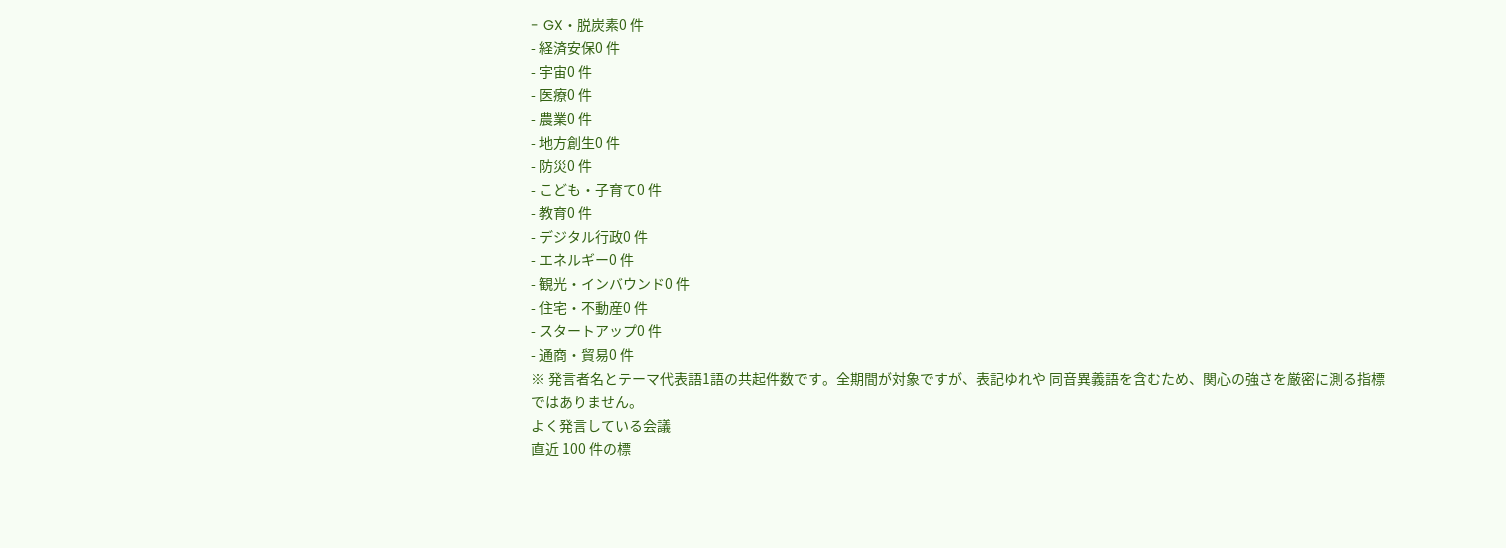- GX・脱炭素0 件
- 経済安保0 件
- 宇宙0 件
- 医療0 件
- 農業0 件
- 地方創生0 件
- 防災0 件
- こども・子育て0 件
- 教育0 件
- デジタル行政0 件
- エネルギー0 件
- 観光・インバウンド0 件
- 住宅・不動産0 件
- スタートアップ0 件
- 通商・貿易0 件
※ 発言者名とテーマ代表語1語の共起件数です。全期間が対象ですが、表記ゆれや 同音異義語を含むため、関心の強さを厳密に測る指標ではありません。
よく発言している会議
直近 100 件の標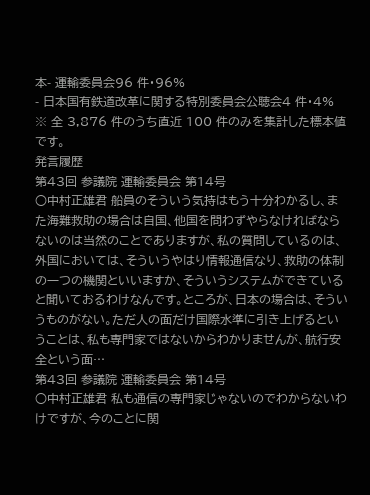本- 運輸委員会96 件・96%
- 日本国有鉄道改革に関する特別委員会公聴会4 件・4%
※ 全 3,876 件のうち直近 100 件のみを集計した標本値です。
発言履歴
第43回 参議院 運輸委員会 第14号
○中村正雄君 船員のそういう気持はもう十分わかるし、また海難救助の場合は自国、他国を問わずやらなければならないのは当然のことでありますが、私の質問しているのは、外国においては、そういうやはり情報通信なり、救助の体制の一つの機関といいますか、そういうシステムができていると聞いておるわけなんです。ところが、日本の場合は、そういうものがない。ただ人の面だけ国際水準に引き上げるということは、私も専門家ではないからわかりませんが、航行安全という面…
第43回 参議院 運輸委員会 第14号
○中村正雄君 私も通信の専門家じゃないのでわからないわけですが、今のことに関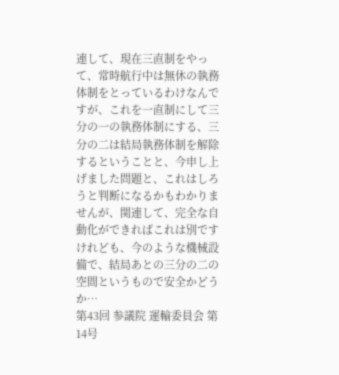連して、現在三直制をやって、常時航行中は無休の執務体制をとっているわけなんですが、これを一直制にして三分の一の執務体制にする、三分の二は結局執務体制を解除するということと、今申し上げました問題と、これはしろうと判断になるかもわかりませんが、関連して、完全な自動化ができればこれは別ですけれども、今のような機械設備で、結局あとの三分の二の空間というもので安全かどうか…
第43回 参議院 運輸委員会 第14号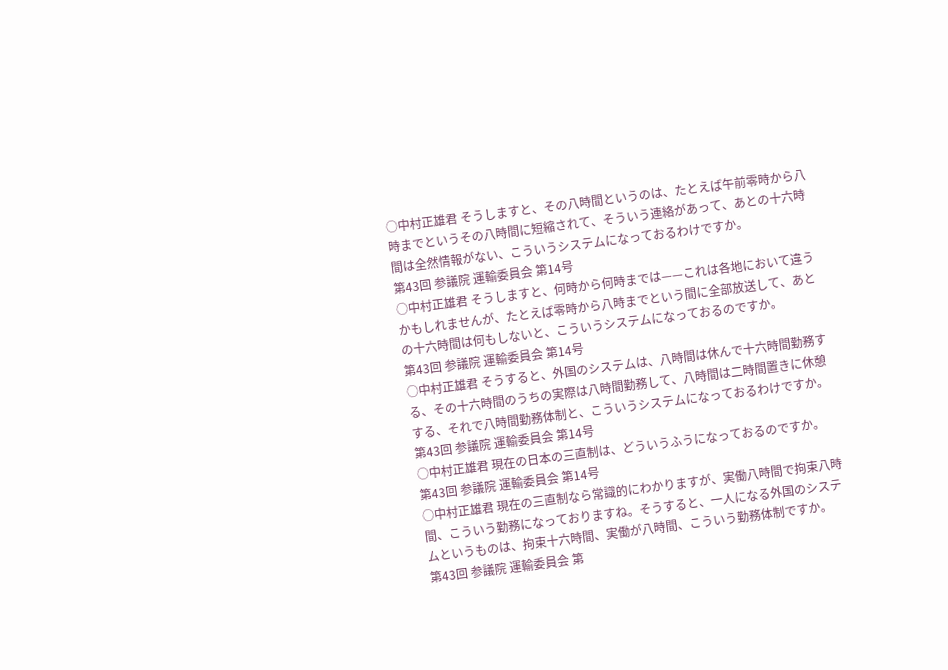○中村正雄君 そうしますと、その八時間というのは、たとえば午前零時から八時までというその八時間に短縮されて、そういう連絡があって、あとの十六時間は全然情報がない、こういうシステムになっておるわけですか。
第43回 参議院 運輸委員会 第14号
○中村正雄君 そうしますと、何時から何時までは——これは各地において違うかもしれませんが、たとえば零時から八時までという間に全部放送して、あとの十六時間は何もしないと、こういうシステムになっておるのですか。
第43回 参議院 運輸委員会 第14号
○中村正雄君 そうすると、外国のシステムは、八時間は休んで十六時間勤務する、その十六時間のうちの実際は八時間勤務して、八時間は二時間置きに休憩する、それで八時間勤務体制と、こういうシステムになっておるわけですか。
第43回 参議院 運輸委員会 第14号
○中村正雄君 現在の日本の三直制は、どういうふうになっておるのですか。
第43回 参議院 運輸委員会 第14号
○中村正雄君 現在の三直制なら常識的にわかりますが、実働八時間で拘束八時間、こういう勤務になっておりますね。そうすると、一人になる外国のシステムというものは、拘束十六時間、実働が八時間、こういう勤務体制ですか。
第43回 参議院 運輸委員会 第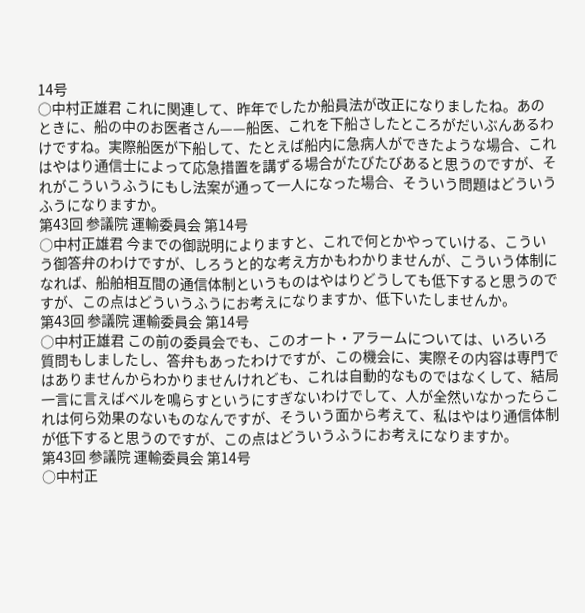14号
○中村正雄君 これに関連して、昨年でしたか船員法が改正になりましたね。あのときに、船の中のお医者さん——船医、これを下船さしたところがだいぶんあるわけですね。実際船医が下船して、たとえば船内に急病人ができたような場合、これはやはり通信士によって応急措置を講ずる場合がたびたびあると思うのですが、それがこういうふうにもし法案が通って一人になった場合、そういう問題はどういうふうになりますか。
第43回 参議院 運輸委員会 第14号
○中村正雄君 今までの御説明によりますと、これで何とかやっていける、こういう御答弁のわけですが、しろうと的な考え方かもわかりませんが、こういう体制になれば、船舶相互間の通信体制というものはやはりどうしても低下すると思うのですが、この点はどういうふうにお考えになりますか、低下いたしませんか。
第43回 参議院 運輸委員会 第14号
○中村正雄君 この前の委員会でも、このオート・アラームについては、いろいろ質問もしましたし、答弁もあったわけですが、この機会に、実際その内容は専門ではありませんからわかりませんけれども、これは自動的なものではなくして、結局一言に言えばベルを鳴らすというにすぎないわけでして、人が全然いなかったらこれは何ら効果のないものなんですが、そういう面から考えて、私はやはり通信体制が低下すると思うのですが、この点はどういうふうにお考えになりますか。
第43回 参議院 運輸委員会 第14号
○中村正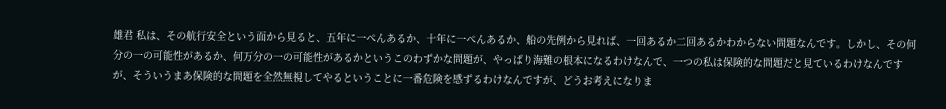雄君 私は、その航行安全という面から見ると、五年に一ぺんあるか、十年に一ぺんあるか、船の先例から見れば、一回あるか二回あるかわからない問題なんです。しかし、その何分の一の可能性があるか、何万分の一の可能性があるかというこのわずかな問題が、やっぱり海難の根本になるわけなんで、一つの私は保険的な問題だと見ているわけなんですが、そういうまあ保険的な問題を全然無視してやるということに一番危険を感ずるわけなんですが、どうお考えになりま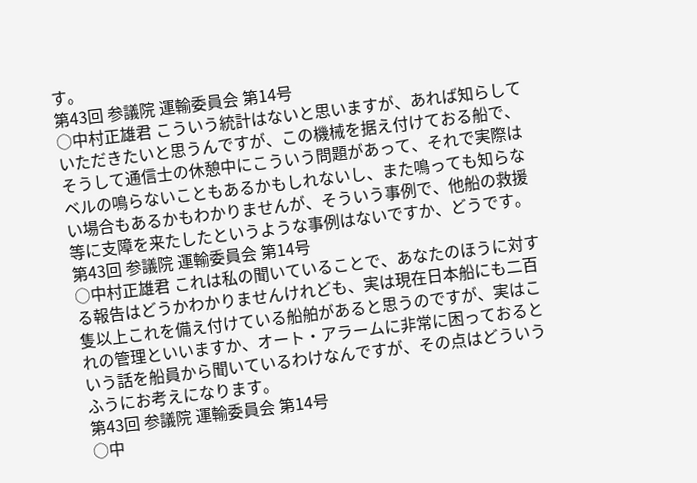す。
第43回 参議院 運輸委員会 第14号
○中村正雄君 こういう統計はないと思いますが、あれば知らしていただきたいと思うんですが、この機械を据え付けておる船で、そうして通信士の休憩中にこういう問題があって、それで実際はベルの鳴らないこともあるかもしれないし、また鳴っても知らない場合もあるかもわかりませんが、そういう事例で、他船の救援等に支障を来たしたというような事例はないですか、どうです。
第43回 参議院 運輸委員会 第14号
○中村正雄君 これは私の聞いていることで、あなたのほうに対する報告はどうかわかりませんけれども、実は現在日本船にも二百隻以上これを備え付けている船舶があると思うのですが、実はこれの管理といいますか、オート・アラームに非常に困っておるという話を船員から聞いているわけなんですが、その点はどういうふうにお考えになります。
第43回 参議院 運輸委員会 第14号
○中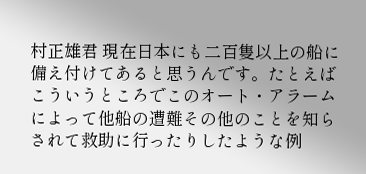村正雄君 現在日本にも二百隻以上の船に備え付けてあると思うんです。たとえばこういうところでこのオート・アラームによって他船の遭難その他のことを知らされて救助に行ったりしたような例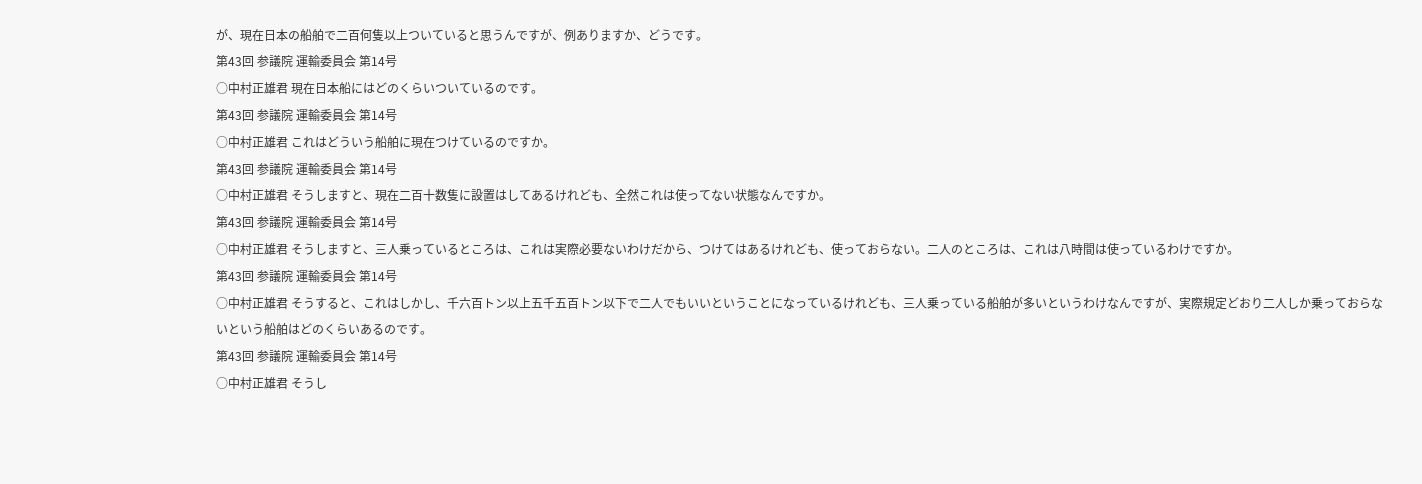が、現在日本の船舶で二百何隻以上ついていると思うんですが、例ありますか、どうです。
第43回 参議院 運輸委員会 第14号
○中村正雄君 現在日本船にはどのくらいついているのです。
第43回 参議院 運輸委員会 第14号
○中村正雄君 これはどういう船舶に現在つけているのですか。
第43回 参議院 運輸委員会 第14号
○中村正雄君 そうしますと、現在二百十数隻に設置はしてあるけれども、全然これは使ってない状態なんですか。
第43回 参議院 運輸委員会 第14号
○中村正雄君 そうしますと、三人乗っているところは、これは実際必要ないわけだから、つけてはあるけれども、使っておらない。二人のところは、これは八時間は使っているわけですか。
第43回 参議院 運輸委員会 第14号
○中村正雄君 そうすると、これはしかし、千六百トン以上五千五百トン以下で二人でもいいということになっているけれども、三人乗っている船舶が多いというわけなんですが、実際規定どおり二人しか乗っておらないという船舶はどのくらいあるのです。
第43回 参議院 運輸委員会 第14号
○中村正雄君 そうし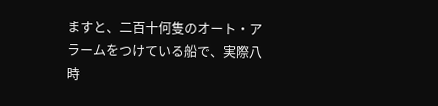ますと、二百十何隻のオート・アラームをつけている船で、実際八時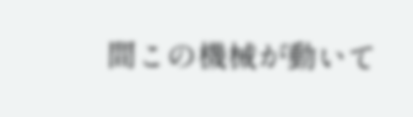間この機械が動いて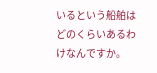いるという船舶はどのくらいあるわけなんですか。